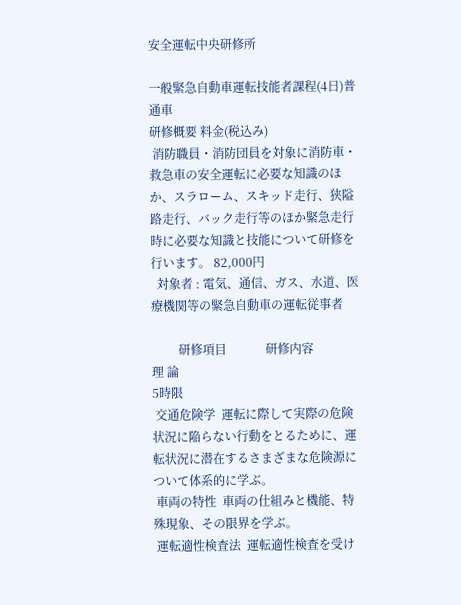安全運転中央研修所

一般緊急自動車運転技能者課程(4日)普通車
研修概要 料金(税込み)
 消防職員・消防団員を対象に消防車・救急車の安全運転に必要な知識のほか、スラローム、スキッド走行、狭隘路走行、バック走行等のほか緊急走行時に必要な知識と技能について研修を行います。 82,000円
  対象者 : 電気、通信、ガス、水道、医療機関等の緊急自動車の運転従事者

         研修項目             研修内容
理 論
5時限
 交通危険学  運転に際して実際の危険状況に陥らない行動をとるために、運転状況に潜在するさまざまな危険源について体系的に学ぶ。
 車両の特性  車両の仕組みと機能、特殊現象、その限界を学ぶ。
 運転適性検査法  運転適性検査を受け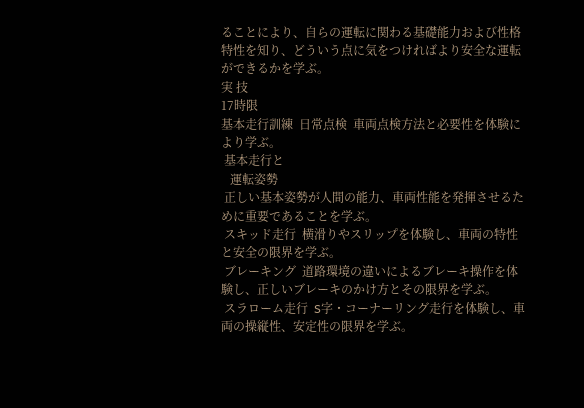ることにより、自らの運転に関わる基礎能力および性格特性を知り、どういう点に気をつければより安全な運転ができるかを学ぶ。
実 技
17時限
基本走行訓練  日常点検  車両点検方法と必要性を体験により学ぶ。
 基本走行と
   運転姿勢
 正しい基本姿勢が人間の能力、車両性能を発揮させるために重要であることを学ぶ。
 スキッド走行  横滑りやスリップを体験し、車両の特性と安全の限界を学ぶ。
 ブレーキング  道路環境の違いによるブレーキ操作を体験し、正しいブレーキのかけ方とその限界を学ぶ。
 スラローム走行  S字・コーナーリング走行を体験し、車両の操縦性、安定性の限界を学ぶ。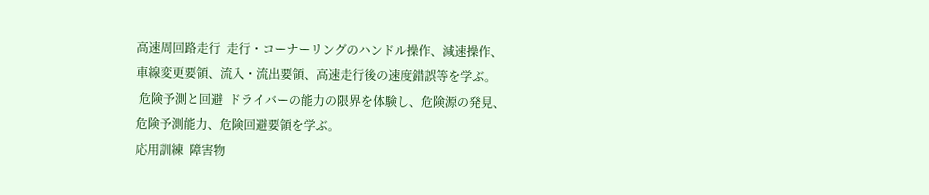高速周回路走行  走行・コーナーリングのハンドル操作、減速操作、車線変更要領、流入・流出要領、高速走行後の速度錯誤等を学ぶ。
 危険予測と回避  ドライバーの能力の限界を体験し、危険源の発見、危険予測能力、危険回避要領を学ぶ。
応用訓練  障害物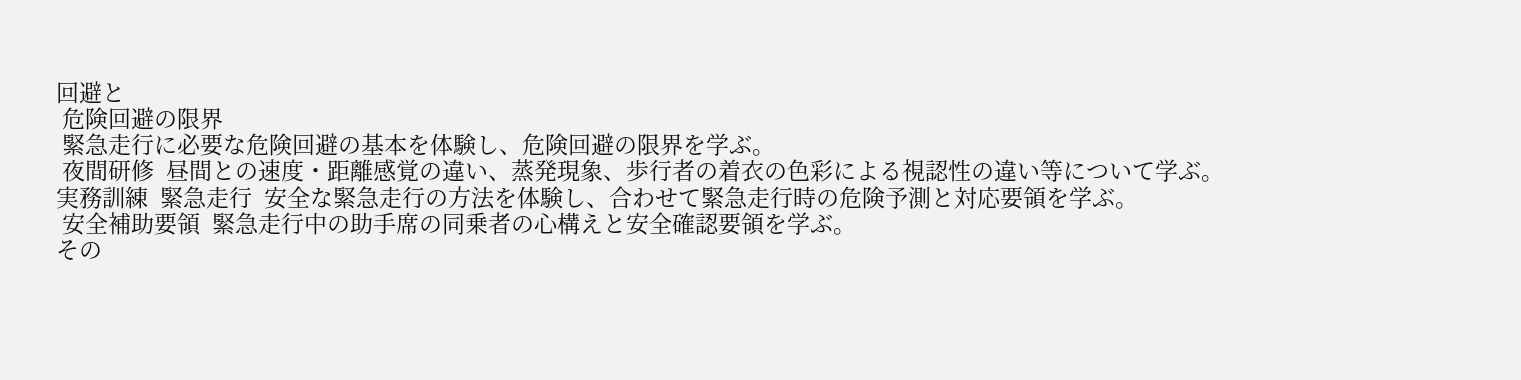回避と
 危険回避の限界
 緊急走行に必要な危険回避の基本を体験し、危険回避の限界を学ぶ。
 夜間研修  昼間との速度・距離感覚の違い、蒸発現象、歩行者の着衣の色彩による視認性の違い等について学ぶ。
実務訓練  緊急走行  安全な緊急走行の方法を体験し、合わせて緊急走行時の危険予測と対応要領を学ぶ。
 安全補助要領  緊急走行中の助手席の同乗者の心構えと安全確認要領を学ぶ。
その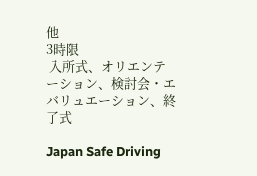他
3時限
 入所式、オリエンテーション、検討会・エバリュエーション、終了式

Japan Safe Driving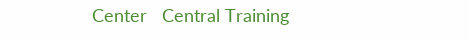Center   Central Training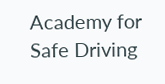Academy for Safe Driving